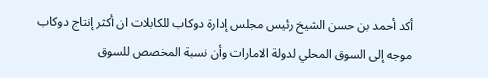أكد أحمد بن حسن الشيخ رئيس مجلس إدارة دوكاب للكابلات ان أكثر إنتاج دوكاب موجه إلى السوق المحلي لدولة الامارات وأن نسبة المخصص للسوق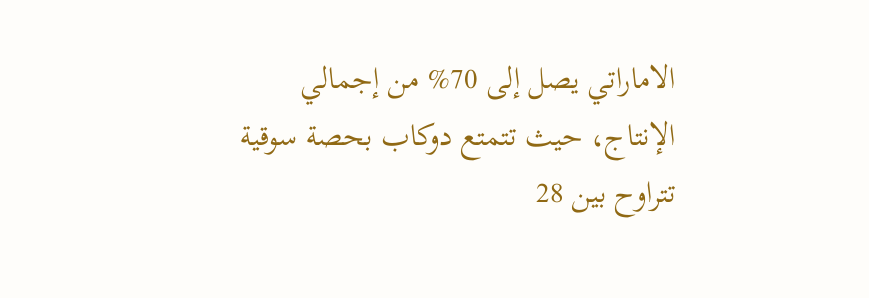الاماراتي يصل إلى 70% من إجمالي الإنتاج، حيث تتمتع دوكاب بحصة سوقية تتراوح بين 28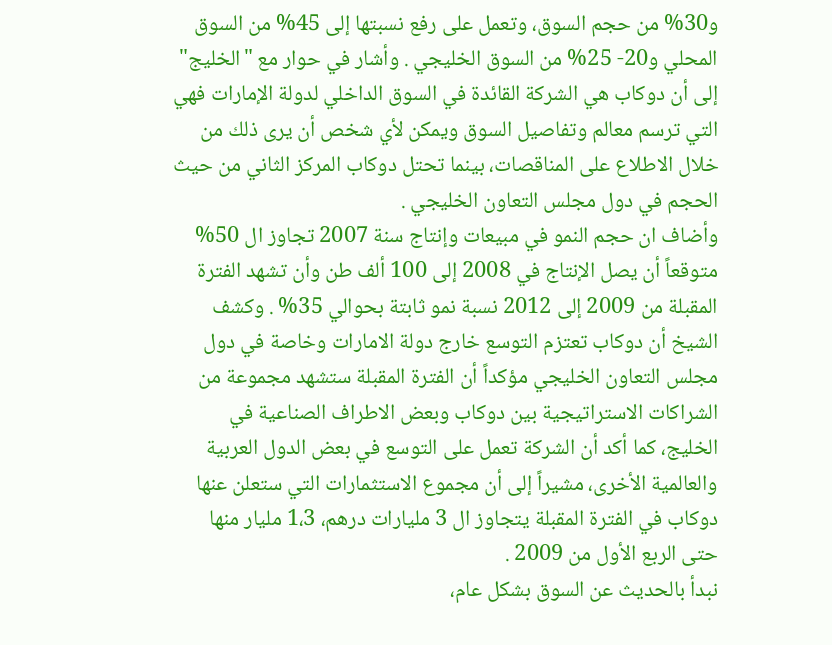و30% من حجم السوق، وتعمل على رفع نسبتها إلى 45% من السوق المحلي و20- 25% من السوق الخليجي . وأشار في حوار مع "الخليج" إلى أن دوكاب هي الشركة القائدة في السوق الداخلي لدولة الإمارات فهي التي ترسم معالم وتفاصيل السوق ويمكن لأي شخص أن يرى ذلك من خلال الاطلاع على المناقصات، بينما تحتل دوكاب المركز الثاني من حيث الحجم في دول مجلس التعاون الخليجي .
وأضاف ان حجم النمو في مبيعات وإنتاج سنة 2007 تجاوز ال 50% متوقعاً أن يصل الإنتاج في 2008 إلى 100 ألف طن وأن تشهد الفترة المقبلة من 2009 إلى 2012 نسبة نمو ثابتة بحوالي 35% . وكشف الشيخ أن دوكاب تعتزم التوسع خارج دولة الامارات وخاصة في دول مجلس التعاون الخليجي مؤكداً أن الفترة المقبلة ستشهد مجموعة من الشراكات الاستراتيجية بين دوكاب وبعض الاطراف الصناعية في الخليج، كما أكد أن الشركة تعمل على التوسع في بعض الدول العربية والعالمية الأخرى، مشيراً إلى أن مجموع الاستثمارات التي ستعلن عنها دوكاب في الفترة المقبلة يتجاوز ال 3 مليارات درهم، 1،3 مليار منها حتى الربع الأول من 2009 .
نبدأ بالحديث عن السوق بشكل عام،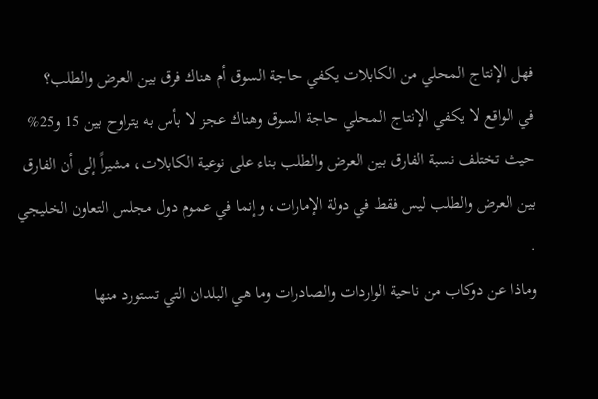فهل الإنتاج المحلي من الكابلات يكفي حاجة السوق أم هناك فرق بين العرض والطلب؟
في الواقع لا يكفي الإنتاج المحلي حاجة السوق وهناك عجز لا بأس به يتراوح بين 15 و25% حيث تختلف نسبة الفارق بين العرض والطلب بناء على نوعية الكابلات، مشيراً إلى أن الفارق بين العرض والطلب ليس فقط في دولة الإمارات، وإنما في عموم دول مجلس التعاون الخليجي .
وماذا عن دوكاب من ناحية الواردات والصادرات وما هي البلدان التي تستورد منها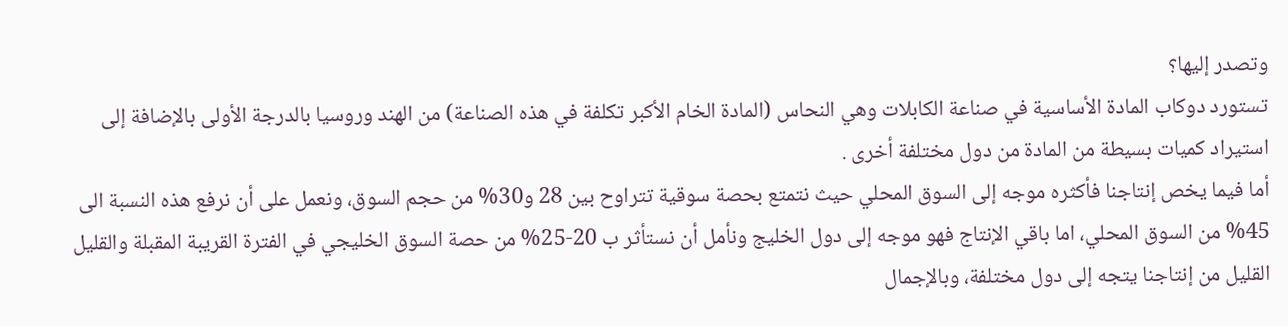وتصدر إليها؟
تستورد دوكاب المادة الأساسية في صناعة الكابلات وهي النحاس (المادة الخام الأكبر تكلفة في هذه الصناعة) من الهند وروسيا بالدرجة الأولى بالإضافة إلى استيراد كميات بسيطة من المادة من دول مختلفة أخرى .
أما فيما يخص إنتاجنا فأكثره موجه إلى السوق المحلي حيث نتمتع بحصة سوقية تتراوح بين 28 و30% من حجم السوق، ونعمل على أن نرفع هذه النسبة الى 45% من السوق المحلي، اما باقي الإنتاج فهو موجه إلى دول الخليج ونأمل أن نستأثر ب 20-25% من حصة السوق الخليجي في الفترة القريبة المقبلة والقليل القليل من إنتاجنا يتجه إلى دول مختلفة، وبالإجمال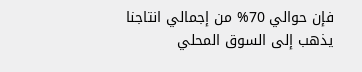فإن حوالي 70% من إجمالي انتاجنا يذهب إلى السوق المحلي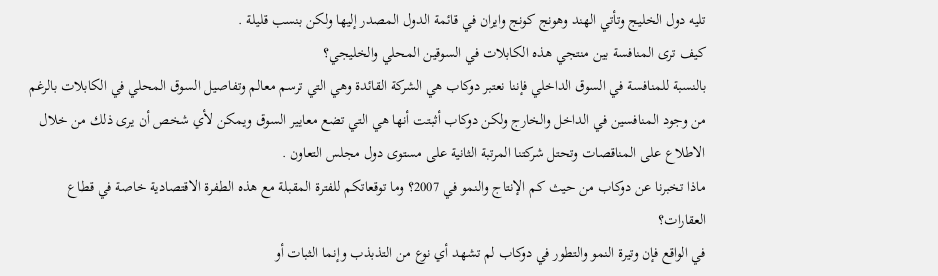تليه دول الخليج وتأتي الهند وهونج كونج وايران في قائمة الدول المصدر إليها ولكن بنسب قليلة .
كيف ترى المنافسة بين منتجي هذه الكابلات في السوقين المحلي والخليجي؟
بالنسبة للمنافسة في السوق الداخلي فإننا نعتبر دوكاب هي الشركة القائدة وهي التي ترسم معالم وتفاصيل السوق المحلي في الكابلات بالرغم من وجود المنافسين في الداخل والخارج ولكن دوكاب أثبتت أنها هي التي تضع معايير السوق ويمكن لأي شخص أن يرى ذلك من خلال الاطلاع على المناقصات وتحتل شركتنا المرتبة الثانية على مستوى دول مجلس التعاون .
ماذا تخبرنا عن دوكاب من حيث كم الإنتاج والنمو في 2007؟ وما توقعاتكم للفترة المقبلة مع هذه الطفرة الاقتصادية خاصة في قطاع العقارات؟
في الواقع فإن وتيرة النمو والتطور في دوكاب لم تشهد أي نوع من التذبذب وإنما الثبات أو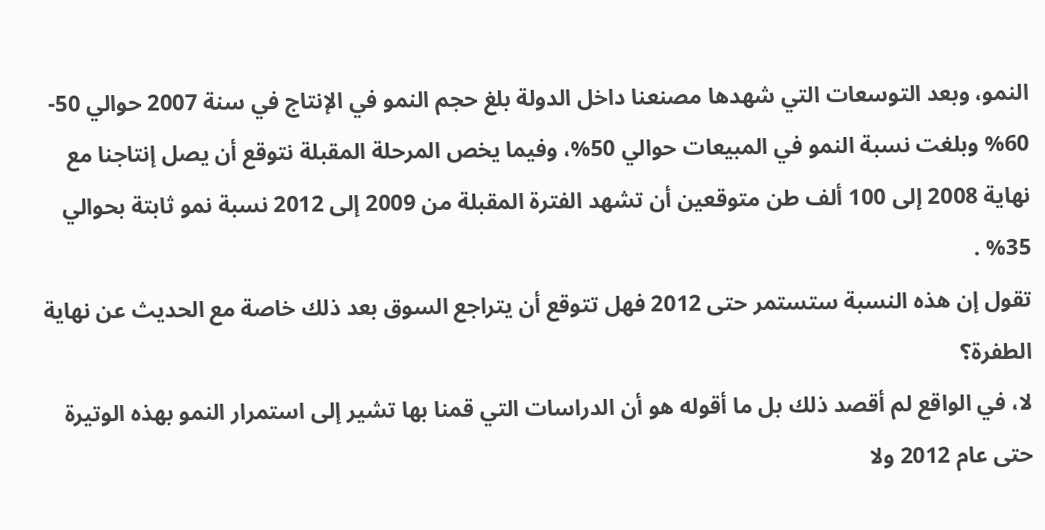النمو، وبعد التوسعات التي شهدها مصنعنا داخل الدولة بلغ حجم النمو في الإنتاج في سنة 2007 حوالي 50- 60% وبلغت نسبة النمو في المبيعات حوالي 50%، وفيما يخص المرحلة المقبلة نتوقع أن يصل إنتاجنا مع نهاية 2008 إلى 100 ألف طن متوقعين أن تشهد الفترة المقبلة من 2009 إلى 2012 نسبة نمو ثابتة بحوالي 35% .
تقول إن هذه النسبة ستستمر حتى 2012 فهل تتوقع أن يتراجع السوق بعد ذلك خاصة مع الحديث عن نهاية الطفرة؟
لا، في الواقع لم أقصد ذلك بل ما أقوله هو أن الدراسات التي قمنا بها تشير إلى استمرار النمو بهذه الوتيرة حتى عام 2012 ولا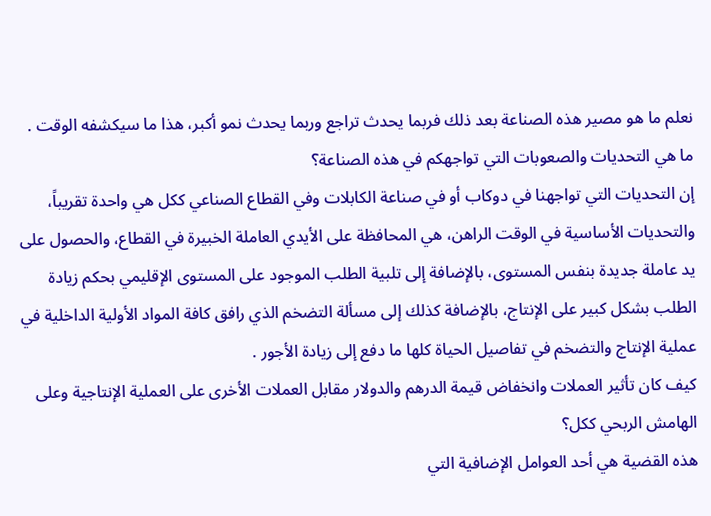نعلم ما هو مصير هذه الصناعة بعد ذلك فربما يحدث تراجع وربما يحدث نمو أكبر، هذا ما سيكشفه الوقت .
ما هي التحديات والصعوبات التي تواجهكم في هذه الصناعة؟
إن التحديات التي تواجهنا في دوكاب أو في صناعة الكابلات وفي القطاع الصناعي ككل هي واحدة تقريباً، والتحديات الأساسية في الوقت الراهن، هي المحافظة على الأيدي العاملة الخبيرة في القطاع، والحصول على يد عاملة جديدة بنفس المستوى، بالإضافة إلى تلبية الطلب الموجود على المستوى الإقليمي بحكم زيادة الطلب بشكل كبير على الإنتاج، بالإضافة كذلك إلى مسألة التضخم الذي رافق كافة المواد الأولية الداخلية في عملية الإنتاج والتضخم في تفاصيل الحياة كلها ما دفع إلى زيادة الأجور .
كيف كان تأثير العملات وانخفاض قيمة الدرهم والدولار مقابل العملات الأخرى على العملية الإنتاجية وعلى الهامش الربحي ككل؟
هذه القضية هي أحد العوامل الإضافية التي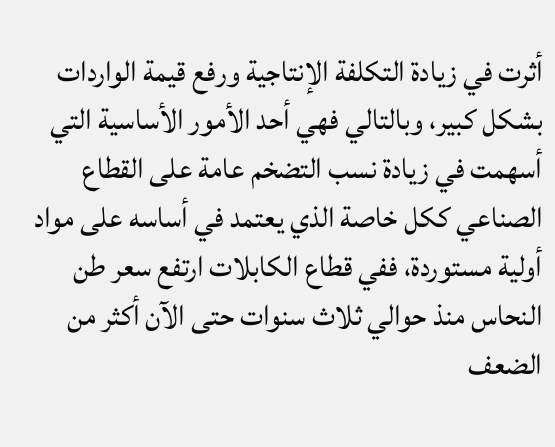أثرت في زيادة التكلفة الإنتاجية ورفع قيمة الواردات بشكل كبير، وبالتالي فهي أحد الأمور الأساسية التي أسهمت في زيادة نسب التضخم عامة على القطاع الصناعي ككل خاصة الذي يعتمد في أساسه على مواد أولية مستوردة، ففي قطاع الكابلات ارتفع سعر طن النحاس منذ حوالي ثلاث سنوات حتى الآن أكثر من الضعف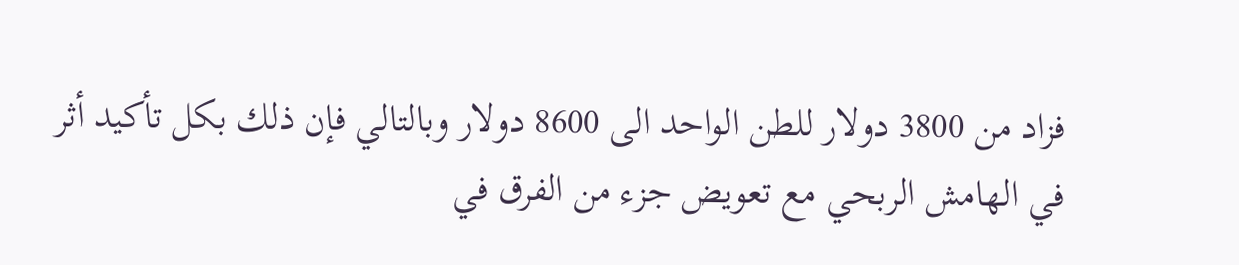فزاد من 3800 دولار للطن الواحد الى 8600 دولار وبالتالي فإن ذلك بكل تأكيد أثر في الهامش الربحي مع تعويض جزء من الفرق في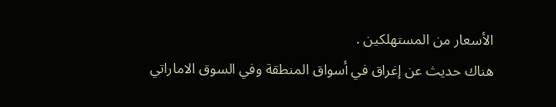الأسعار من المستهلكين .
هناك حديث عن إغراق في أسواق المنطقة وفي السوق الاماراتي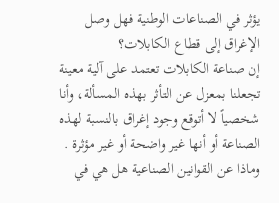يؤثر في الصناعات الوطنية فهل وصل الإغراق إلى قطاع الكابلات؟
إن صناعة الكابلات تعتمد على آلية معينة تجعلنا بمعزل عن التأثر بهذه المسألة، وأنا شخصياً لا أتوقع وجود إغراق بالنسبة لهذه الصناعة أو أنها غير واضحة أو غير مؤثرة .
وماذا عن القوانين الصناعية هل هي في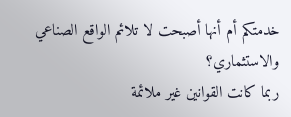خدمتكم أم أنها أصبحت لا تلائم الواقع الصناعي والاستثماري؟
ربما كانت القوانين غير ملائمة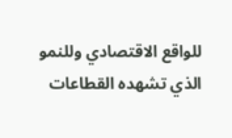للواقع الاقتصادي وللنمو الذي تشهده القطاعات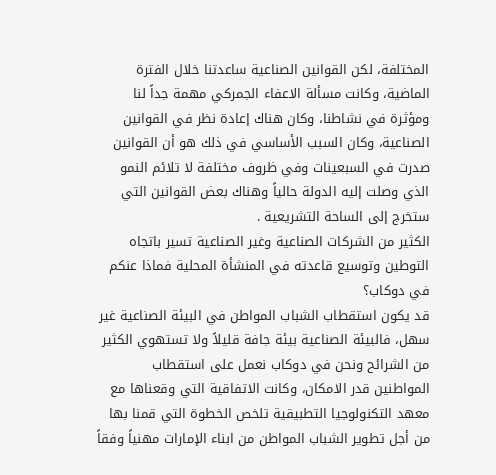المختلفة، لكن القوانين الصناعية ساعدتنا خلال الفترة الماضية، وكانت مسألة الاعفاء الجمركي مهمة جداً لنا ومؤثرة في نشاطنا، وكان هناك إعادة نظر في القوانين الصناعية، وكان السبب الأساسي في ذلك هو أن القوانين صدرت في السبعينات وفي ظروف مختلفة لا تلائم النمو الذي وصلت إليه الدولة حالياً وهناك بعض القوانين التي ستخرج إلى الساحة التشريعية .
الكثير من الشركات الصناعية وغير الصناعية تسير باتجاه التوطين وتوسيع قاعدته في المنشأة المحلية فماذا عنكم في دوكاب؟
قد يكون استقطاب الشباب المواطن في البيئة الصناعية غير سهل، فالبيئة الصناعية بيئة جافة قليلاً ولا تستهوي الكثير من الشرائح ونحن في دوكاب نعمل على استقطاب المواطنين قدر الامكان، وكانت الاتفاقية التي وقعناها مع معهد التكنولوجيا التطبيقية تلخص الخطوة التي قمنا بها من أجل تطوير الشباب المواطن من ابناء الإمارات مهنياً وفقاً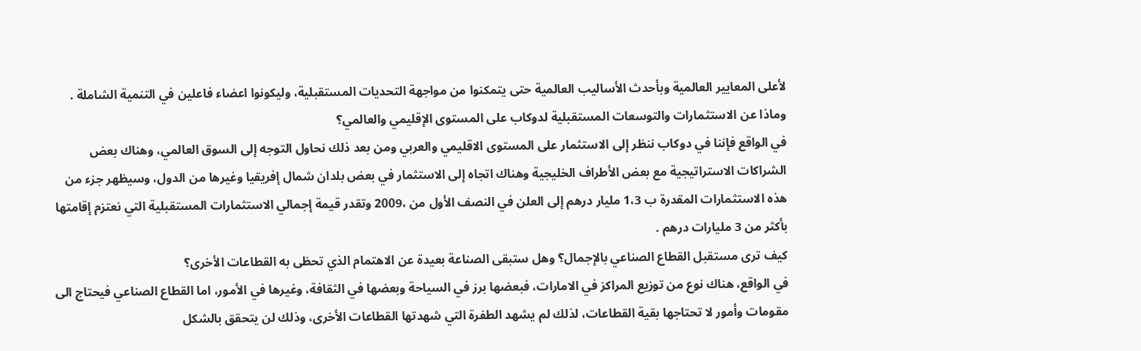لأعلى المعايير العالمية وبأحدث الأساليب العالمية حتى يتمكنوا من مواجهة التحديات المستقبلية، وليكونوا اعضاء فاعلين في التنمية الشاملة .
وماذا عن الاستثمارات والتوسعات المستقبلية لدوكاب على المستوى الإقليمي والعالمي؟
في الواقع فإننا في دوكاب ننظر إلى الاستثمار على المستوى الاقليمي والعربي ومن بعد ذلك نحاول التوجه إلى السوق العالمي، وهناك بعض الشراكات الاستراتيجية مع بعض الأطراف الخليجية وهناك اتجاه إلى الاستثمار في بعض بلدان شمال إفريقيا وغيرها من الدول، وسيظهر جزء من هذه الاستثمارات المقدرة ب 1،3 مليار درهم إلى العلن في النصف الأول من ،2009 وتقدر قيمة إجمالي الاستثمارات المستقبلية التي نعتزم إقامتها بأكثر من 3 مليارات درهم .
كيف ترى مستقبل القطاع الصناعي بالإجمال؟ وهل ستبقى الصناعة بعيدة عن الاهتمام الذي تحظى به القطاعات الأخرى؟
في الواقع، هناك نوع من توزيع المراكز في الامارات، فبعضها برز في السياحة وبعضها في الثقافة، وغيرها في الأمور، اما القطاع الصناعي فيحتاج الى مقومات وأمور لا تحتاجها بقية القطاعات، لذلك لم يشهد الطفرة التي شهدتها القطاعات الأخرى، وذلك لن يتحقق بالشكل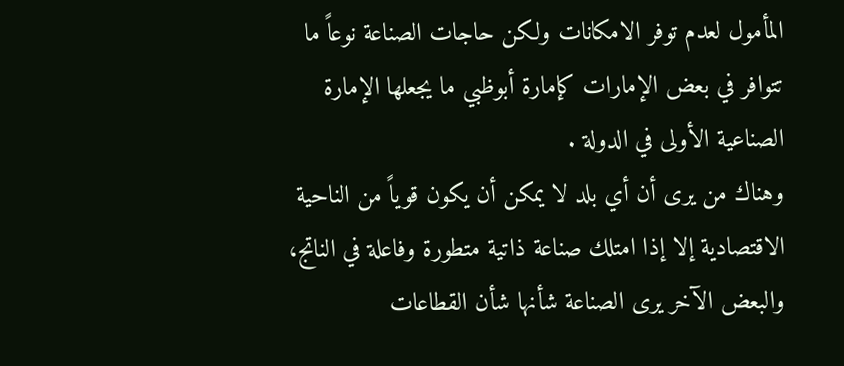المأمول لعدم توفر الامكانات ولكن حاجات الصناعة نوعاً ما تتوافر في بعض الإمارات كإمارة أبوظبي ما يجعلها الإمارة الصناعية الأولى في الدولة .
وهناك من يرى أن أي بلد لا يمكن أن يكون قوياً من الناحية الاقتصادية إلا إذا امتلك صناعة ذاتية متطورة وفاعلة في الناتج، والبعض الآخر يرى الصناعة شأنها شأن القطاعات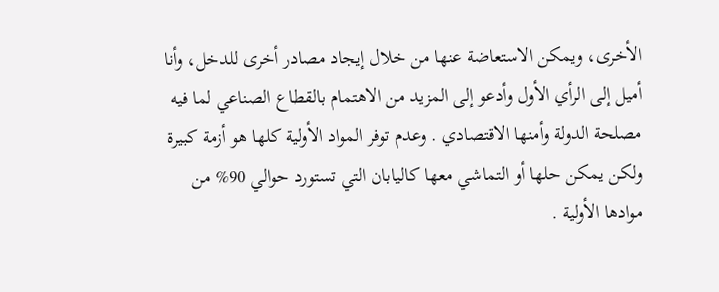الأخرى، ويمكن الاستعاضة عنها من خلال إيجاد مصادر أخرى للدخل، وأنا أميل إلى الرأي الأول وأدعو إلى المزيد من الاهتمام بالقطاع الصناعي لما فيه مصلحة الدولة وأمنها الاقتصادي . وعدم توفر المواد الأولية كلها هو أزمة كبيرة ولكن يمكن حلها أو التماشي معها كاليابان التي تستورد حوالي 90% من موادها الأولية .